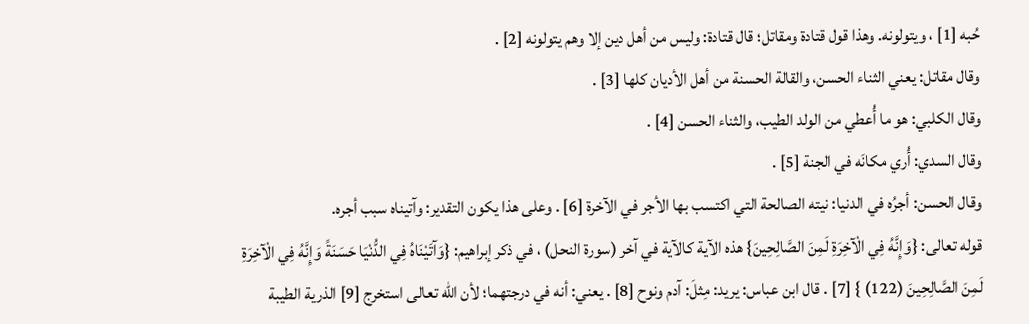حُبه [1] ، ويتولونه. وهذا قول قتادة ومقاتل؛ قال قتادة: وليس من أهل دين إلا وهم يتولونه [2] .
وقال مقاتل: يعني الثناء الحسن، والقالة الحسنة من أهل الأديان كلها [3] .
وقال الكلبي: هو ما أُعطي من الولد الطيب، والثناء الحسن [4] .
وقال السدي: أُري مكانَه في الجنة [5] .
وقال الحسن: أجرُه في الدنيا: نيته الصالحة التي اكتسب بها الأجر في الآخرة [6] . وعلى هذا يكون التقدير: وآتيناه سبب أجره.
قوله تعالى: {وَإِنَّهُ فِي الْآخِرَةِ لَمِنَ الصَّالِحِينَ} هذه الآية كالآية في آخر (سورة النحل) ، في ذكر إبراهيم: {وَآتَيْنَاهُ فِي الدُّنْيَا حَسَنَةً وَإِنَّهُ فِي الْآخِرَةِ لَمِنَ الصَّالِحِينَ (122) } [7] . قال ابن عباس: يريد: مِثلَ: آدم ونوح [8] . يعني: أنه في درجتهما؛ لأن الله تعالى استخرج [9] الذرية الطيبة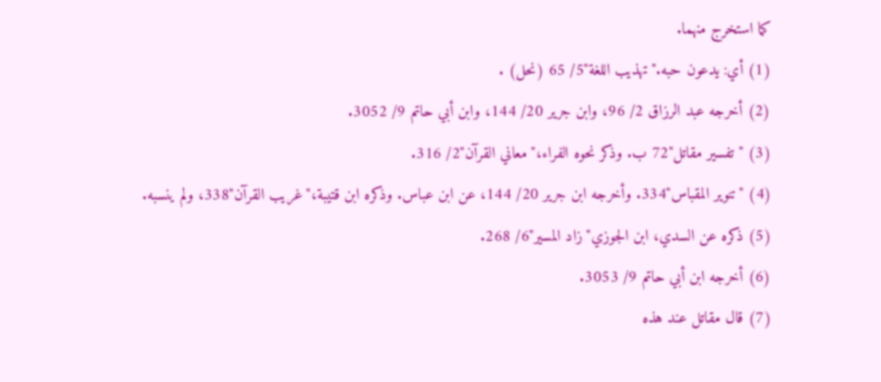كما استخرج منهما.
(1) أي: يدعون حبه."تهذيب اللغة"5/ 65 (نحل) .
(2) أخرجه عبد الرزاق 2/ 96، وابن جرير 20/ 144، وابن أبي حاتم 9/ 3052.
(3) "تفسير مقاتل"72 ب. وذكر نحوه الفراء،"معاني القرآن"2/ 316.
(4) "تنوير المقباس"334. وأخرجه ابن جرير 20/ 144، عن ابن عباس. وذكره ابن قتيبة،"غريب القرآن"338، ولم ينسبه.
(5) ذكره عن السدي، ابن الجوزي"زاد المسير"6/ 268.
(6) أخرجه ابن أبي حاتم 9/ 3053.
(7) قال مقاتل عند هذه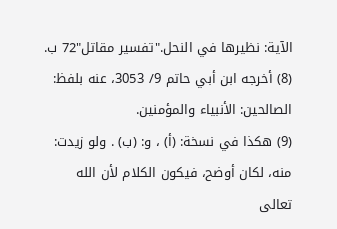الآية: نظيرها في النحل."تفسير مقاتل"72 ب.
(8) أخرجه ابن أبي حاتم 9/ 3053، عنه بلفظ: الصالحين: الأنبياء والمؤمنين.
(9) هكذا في نسخة: (أ) ، و: (ب) . ولو زيدت: منه، لكان أوضح، فيكون الكلام لأن الله تعالى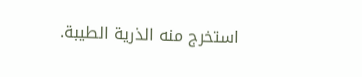استخرج منه الذرية الطيبة.